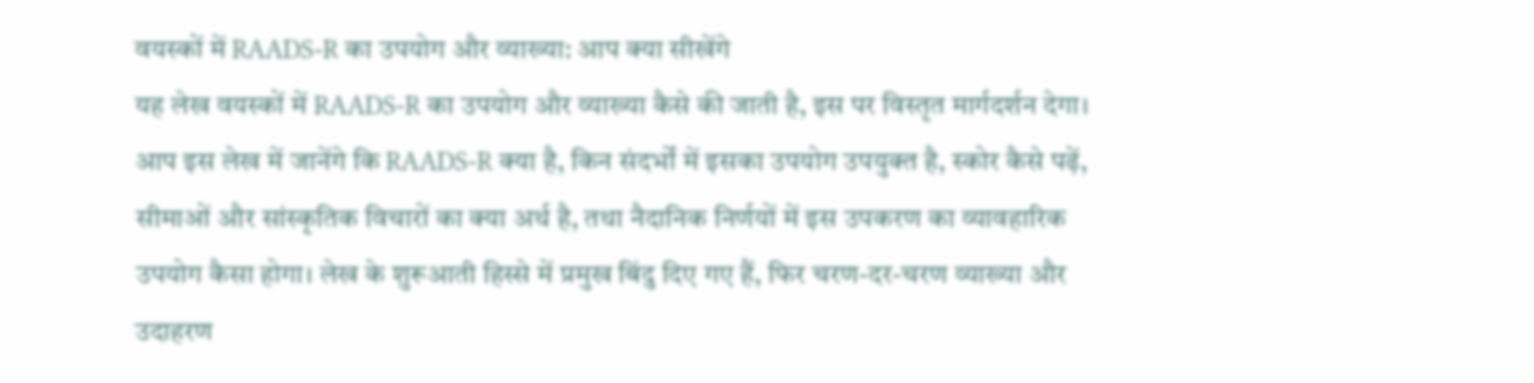वयस्कों में RAADS-R का उपयोग और व्याख्या: आप क्या सीखेंगे
यह लेख वयस्कों में RAADS-R का उपयोग और व्याख्या कैसे की जाती है, इस पर विस्तृत मार्गदर्शन देगा। आप इस लेख में जानेंगे कि RAADS-R क्या है, किन संदर्भों में इसका उपयोग उपयुक्त है, स्कोर कैसे पढ़ें, सीमाओं और सांस्कृतिक विचारों का क्या अर्थ है, तथा नैदानिक निर्णयों में इस उपकरण का व्यावहारिक उपयोग कैसा होगा। लेख के शुरूआती हिस्से में प्रमुख बिंदु दिए गए हैं, फिर चरण-दर-चरण व्याख्या और उदाहरण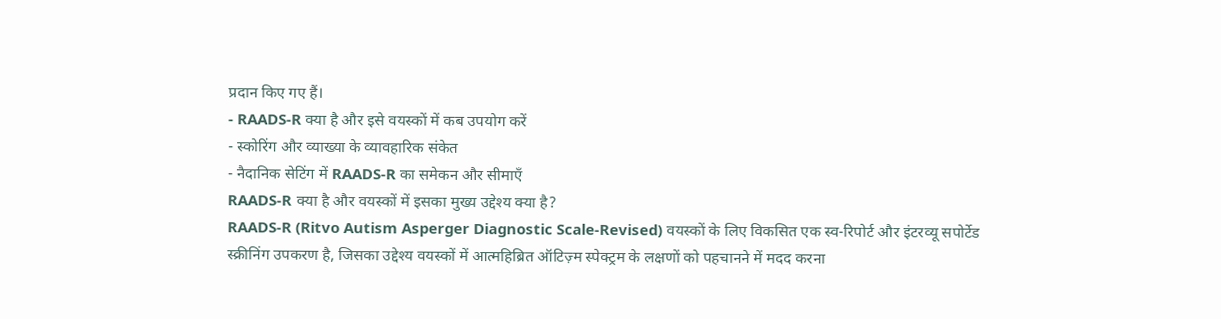प्रदान किए गए हैं।
- RAADS-R क्या है और इसे वयस्कों में कब उपयोग करें
- स्कोरिंग और व्याख्या के व्यावहारिक संकेत
- नैदानिक सेटिंग में RAADS-R का समेकन और सीमाएँ
RAADS-R क्या है और वयस्कों में इसका मुख्य उद्देश्य क्या है?
RAADS-R (Ritvo Autism Asperger Diagnostic Scale-Revised) वयस्कों के लिए विकसित एक स्व-रिपोर्ट और इंटरव्यू सपोर्टेड स्क्रीनिंग उपकरण है, जिसका उद्देश्य वयस्कों में आत्महिब्रित ऑटिज़्म स्पेक्ट्रम के लक्षणों को पहचानने में मदद करना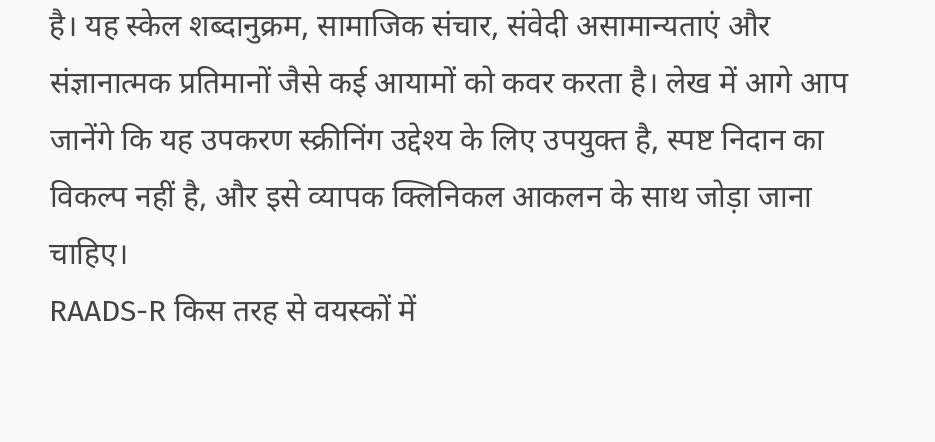है। यह स्केल शब्दानुक्रम, सामाजिक संचार, संवेदी असामान्यताएं और संज्ञानात्मक प्रतिमानों जैसे कई आयामों को कवर करता है। लेख में आगे आप जानेंगे कि यह उपकरण स्क्रीनिंग उद्देश्य के लिए उपयुक्त है, स्पष्ट निदान का विकल्प नहीं है, और इसे व्यापक क्लिनिकल आकलन के साथ जोड़ा जाना चाहिए।
RAADS-R किस तरह से वयस्कों में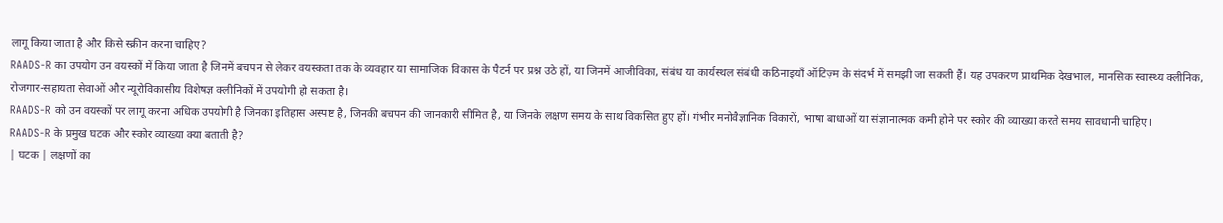लागू किया जाता है और किसे स्क्रीन करना चाहिए?
RAADS-R का उपयोग उन वयस्कों में किया जाता है जिनमें बचपन से लेकर वयस्कता तक के व्यवहार या सामाजिक विकास के पैटर्न पर प्रश्न उठे हों, या जिनमें आजीविका, संबंध या कार्यस्थल संबंधी कठिनाइयाँ ऑटिज़्म के संदर्भ में समझी जा सकती हैं। यह उपकरण प्राथमिक देखभाल, मानसिक स्वास्थ्य क्लीनिक, रोजगार-सहायता सेवाओं और न्यूरोविकासीय विशेषज्ञ क्लीनिकों में उपयोगी हो सकता है।
RAADS-R को उन वयस्कों पर लागू करना अधिक उपयोगी है जिनका इतिहास अस्पष्ट है, जिनकी बचपन की जानकारी सीमित है, या जिनके लक्षण समय के साथ विकसित हुए हों। गंभीर मनोवैज्ञानिक विकारों, भाषा बाधाओं या संज्ञानात्मक कमी होने पर स्कोर की व्याख्या करते समय सावधानी चाहिए।
RAADS-R के प्रमुख घटक और स्कोर व्याख्या क्या बताती है?
| घटक | लक्षणों का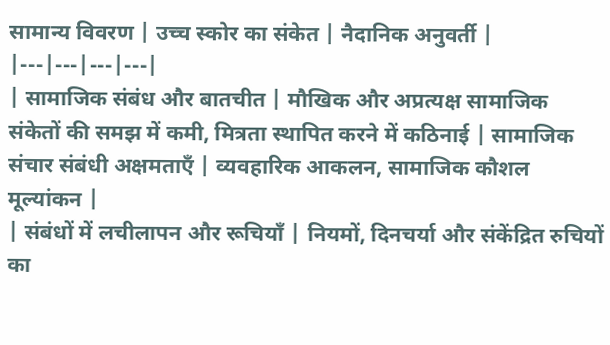सामान्य विवरण | उच्च स्कोर का संकेत | नैदानिक अनुवर्ती |
|---|---|---|---|
| सामाजिक संबंध और बातचीत | मौखिक और अप्रत्यक्ष सामाजिक संकेतों की समझ में कमी, मित्रता स्थापित करने में कठिनाई | सामाजिक संचार संबंधी अक्षमताएँ | व्यवहारिक आकलन, सामाजिक कौशल मूल्यांकन |
| संबंधों में लचीलापन और रूचियाँ | नियमों, दिनचर्या और संकेंद्रित रुचियों का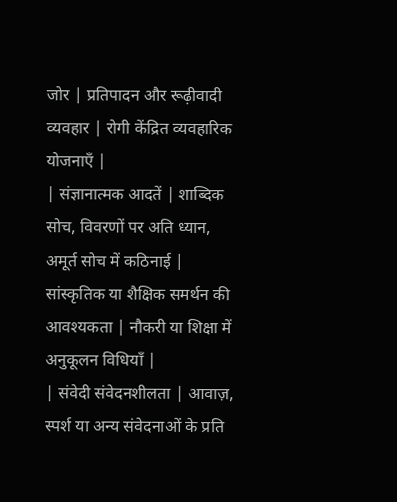जोर | प्रतिपादन और रूढ़ीवादी व्यवहार | रोगी केंद्रित व्यवहारिक योजनाएँ |
| संज्ञानात्मक आदतें | शाब्दिक सोच, विवरणों पर अति ध्यान, अमूर्त सोच में कठिनाई | सांस्कृतिक या शैक्षिक समर्थन की आवश्यकता | नौकरी या शिक्षा में अनुकूलन विधियाँ |
| संवेदी संवेदनशीलता | आवाज़, स्पर्श या अन्य संवेदनाओं के प्रति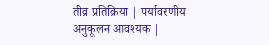तीव्र प्रतिक्रिया | पर्यावरणीय अनुकूलन आवश्यक |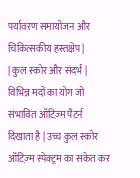पर्यावरण समायोजन और चिकित्सकीय हस्तक्षेप |
| कुल स्कोर और संदर्भ | विभिन्न मदों का योग जो संभावित ऑटिज़्म पैटर्न दिखाता है | उच्च कुल स्कोर ऑटिज़्म स्पेक्ट्रम का संकेत कर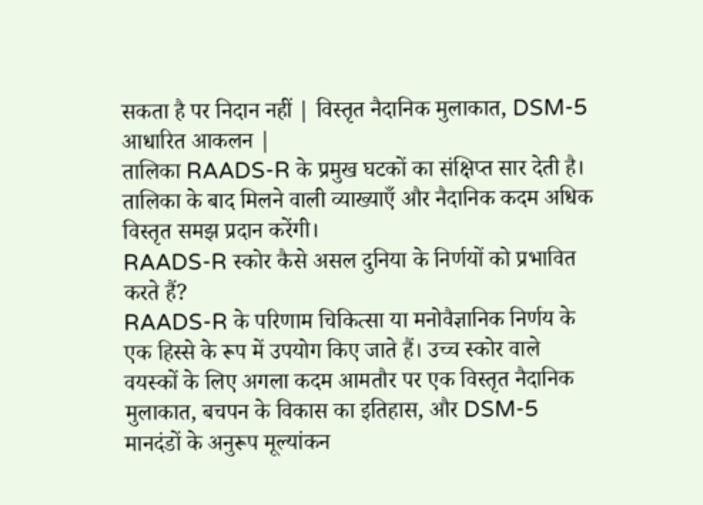सकता है पर निदान नहीं | विस्तृत नैदानिक मुलाकात, DSM-5 आधारित आकलन |
तालिका RAADS-R के प्रमुख घटकों का संक्षिप्त सार देती है। तालिका के बाद मिलने वाली व्याख्याएँ और नैदानिक कदम अधिक विस्तृत समझ प्रदान करेंगी।
RAADS-R स्कोर कैसे असल दुनिया के निर्णयों को प्रभावित करते हैं?
RAADS-R के परिणाम चिकित्सा या मनोवैज्ञानिक निर्णय के एक हिस्से के रूप में उपयोग किए जाते हैं। उच्च स्कोर वाले वयस्कों के लिए अगला कदम आमतौर पर एक विस्तृत नैदानिक मुलाकात, बचपन के विकास का इतिहास, और DSM-5 मानदंडों के अनुरूप मूल्यांकन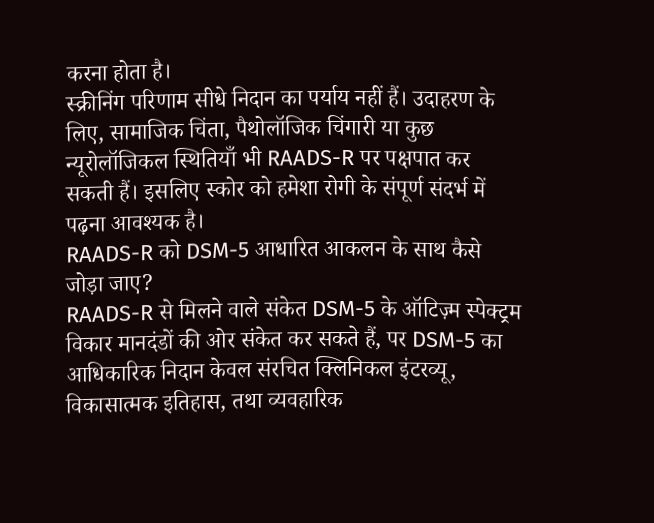करना होता है।
स्क्रीनिंग परिणाम सीधे निदान का पर्याय नहीं हैं। उदाहरण के लिए, सामाजिक चिंता, पैथोलॉजिक चिंगारी या कुछ न्यूरोलॉजिकल स्थितियाँ भी RAADS-R पर पक्षपात कर सकती हैं। इसलिए स्कोर को हमेशा रोगी के संपूर्ण संदर्भ में पढ़ना आवश्यक है।
RAADS-R को DSM-5 आधारित आकलन के साथ कैसे जोड़ा जाए?
RAADS-R से मिलने वाले संकेत DSM-5 के ऑटिज़्म स्पेक्ट्रम विकार मानदंडों की ओर संकेत कर सकते हैं, पर DSM-5 का आधिकारिक निदान केवल संरचित क्लिनिकल इंटरव्यू, विकासात्मक इतिहास, तथा व्यवहारिक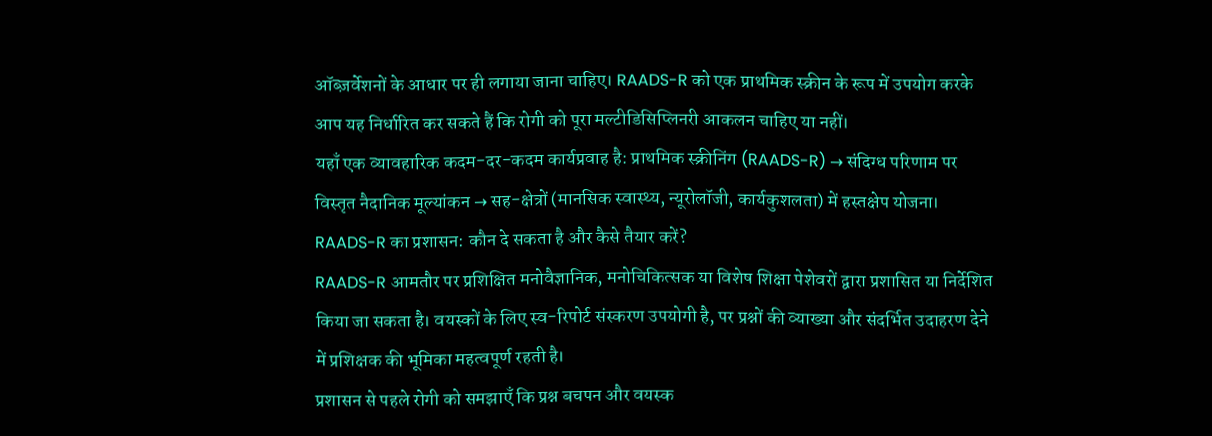ऑब्ज़र्वेशनों के आधार पर ही लगाया जाना चाहिए। RAADS-R को एक प्राथमिक स्क्रीन के रूप में उपयोग करके आप यह निर्धारित कर सकते हैं कि रोगी को पूरा मल्टीडिसिप्लिनरी आकलन चाहिए या नहीं।
यहाँ एक व्यावहारिक कदम-दर-कदम कार्यप्रवाह है: प्राथमिक स्क्रीनिंग (RAADS-R) → संदिग्ध परिणाम पर विस्तृत नैदानिक मूल्यांकन → सह-क्षेत्रों (मानसिक स्वास्थ्य, न्यूरोलॉजी, कार्यकुशलता) में हस्तक्षेप योजना।
RAADS-R का प्रशासन: कौन दे सकता है और कैसे तैयार करें?
RAADS-R आमतौर पर प्रशिक्षित मनोवैज्ञानिक, मनोचिकित्सक या विशेष शिक्षा पेशेवरों द्वारा प्रशासित या निर्देशित किया जा सकता है। वयस्कों के लिए स्व-रिपोर्ट संस्करण उपयोगी है, पर प्रश्नों की व्याख्या और संदर्भित उदाहरण देने में प्रशिक्षक की भूमिका महत्वपूर्ण रहती है।
प्रशासन से पहले रोगी को समझाएँ कि प्रश्न बचपन और वयस्क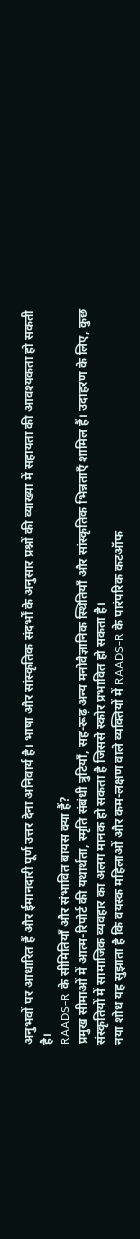अनुभवों पर आधारित हैं और ईमानदारी पूर्ण उत्तर देना अनिवार्य है। भाषा और सांस्कृतिक संदर्भों के अनुसार प्रश्नों की व्याख्या में सहायता की आवश्यकता हो सकती है।
RAADS-R के सीमितियाँ और संभावित बायस क्या हैं?
प्रमुख सीमाओं में आत्म-रिपोर्ट की यथार्थता, स्मृति संबंधी त्रुटियाँ, सह-रूढ़ अन्य मनोवैज्ञानिक स्थितियाँ और सांस्कृतिक भिन्नताएँ शामिल हैं। उदाहरण के लिए, कुछ संस्कृतियों में सामाजिक व्यवहार का अलग मानक हो सकता है जिससे स्कोर प्रभावित हो सकता है।
नया शोध यह सुझाता है कि वयस्क महिलाओं और कम-लक्षण वाले व्यक्तियों में RAADS-R के पारंपरिक कटऑफ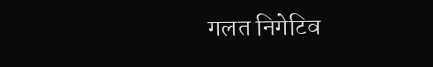गलत निगेटिव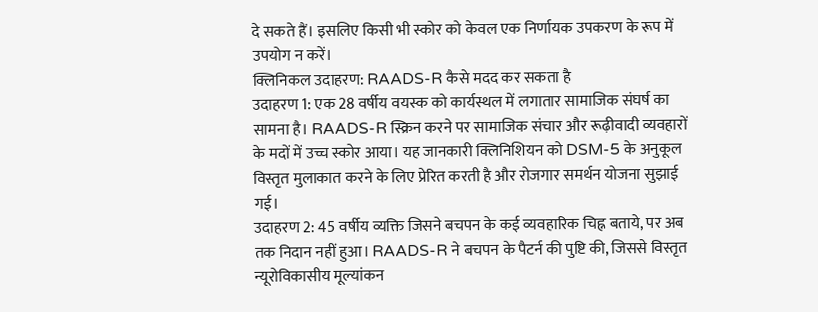दे सकते हैं। इसलिए किसी भी स्कोर को केवल एक निर्णायक उपकरण के रूप में उपयोग न करें।
क्लिनिकल उदाहरण: RAADS-R कैसे मदद कर सकता है
उदाहरण 1: एक 28 वर्षीय वयस्क को कार्यस्थल में लगातार सामाजिक संघर्ष का सामना है। RAADS-R स्क्रिन करने पर सामाजिक संचार और रूढ़ीवादी व्यवहारों के मदों में उच्च स्कोर आया। यह जानकारी क्लिनिशियन को DSM-5 के अनुकूल विस्तृत मुलाकात करने के लिए प्रेरित करती है और रोजगार समर्थन योजना सुझाई गई।
उदाहरण 2: 45 वर्षीय व्यक्ति जिसने बचपन के कई व्यवहारिक चिह्न बताये, पर अब तक निदान नहीं हुआ। RAADS-R ने बचपन के पैटर्न की पुष्टि की, जिससे विस्तृत न्यूरोविकासीय मूल्यांकन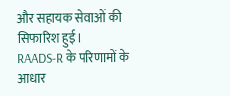और सहायक सेवाओं की सिफारिश हुई।
RAADS-R के परिणामों के आधार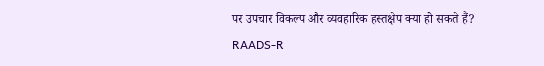पर उपचार विकल्प और व्यवहारिक हस्तक्षेप क्या हो सकते हैं?
RAADS-R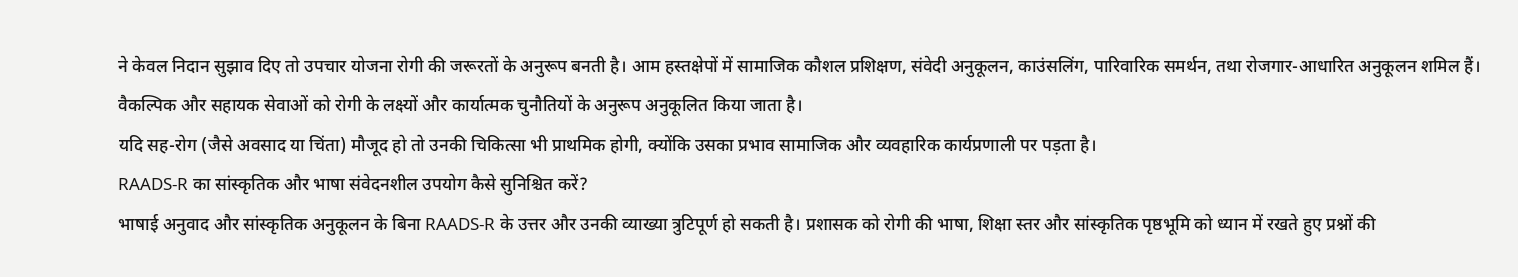ने केवल निदान सुझाव दिए तो उपचार योजना रोगी की जरूरतों के अनुरूप बनती है। आम हस्तक्षेपों में सामाजिक कौशल प्रशिक्षण, संवेदी अनुकूलन, काउंसलिंग, पारिवारिक समर्थन, तथा रोजगार-आधारित अनुकूलन शमिल हैं। वैकल्पिक और सहायक सेवाओं को रोगी के लक्ष्यों और कार्यात्मक चुनौतियों के अनुरूप अनुकूलित किया जाता है।
यदि सह-रोग (जैसे अवसाद या चिंता) मौजूद हो तो उनकी चिकित्सा भी प्राथमिक होगी, क्योंकि उसका प्रभाव सामाजिक और व्यवहारिक कार्यप्रणाली पर पड़ता है।
RAADS-R का सांस्कृतिक और भाषा संवेदनशील उपयोग कैसे सुनिश्चित करें?
भाषाई अनुवाद और सांस्कृतिक अनुकूलन के बिना RAADS-R के उत्तर और उनकी व्याख्या त्रुटिपूर्ण हो सकती है। प्रशासक को रोगी की भाषा, शिक्षा स्तर और सांस्कृतिक पृष्ठभूमि को ध्यान में रखते हुए प्रश्नों की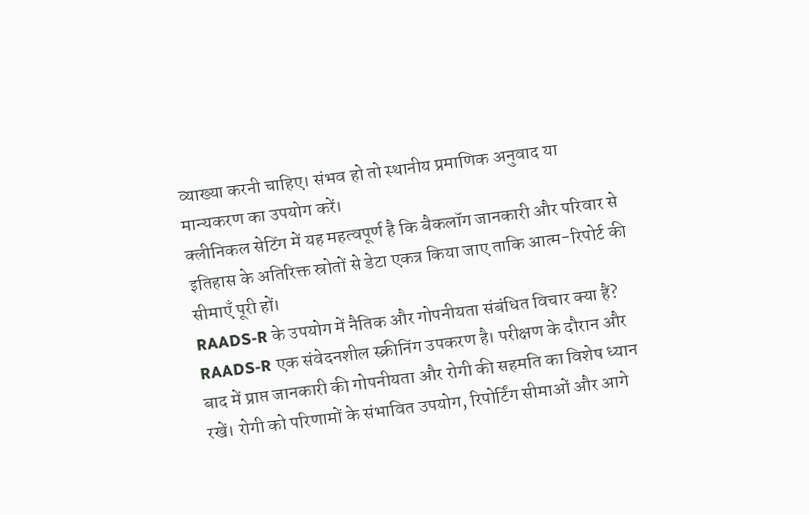व्याख्या करनी चाहिए। संभव हो तो स्थानीय प्रमाणिक अनुवाद या मान्यकरण का उपयोग करें।
क्लीनिकल सेटिंग में यह महत्वपूर्ण है कि बैकलॉग जानकारी और परिवार से इतिहास के अतिरिक्त स्रोतों से डेटा एकत्र किया जाए ताकि आत्म-रिपोर्ट की सीमाएँ पूरी हों।
RAADS-R के उपयोग में नैतिक और गोपनीयता संबंधित विचार क्या हैं?
RAADS-R एक संवेदनशील स्क्रीनिंग उपकरण है। परीक्षण के दौरान और बाद में प्राप्त जानकारी की गोपनीयता और रोगी की सहमति का विशेष ध्यान रखें। रोगी को परिणामों के संभावित उपयोग, रिपोर्टिंग सीमाओं और आगे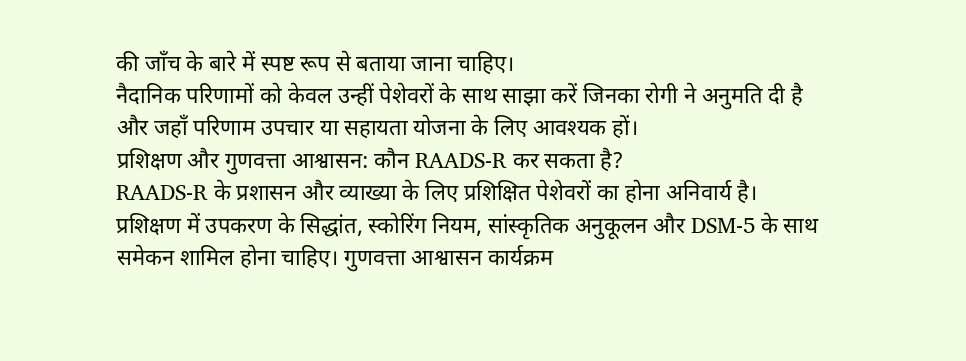की जाँच के बारे में स्पष्ट रूप से बताया जाना चाहिए।
नैदानिक परिणामों को केवल उन्हीं पेशेवरों के साथ साझा करें जिनका रोगी ने अनुमति दी है और जहाँ परिणाम उपचार या सहायता योजना के लिए आवश्यक हों।
प्रशिक्षण और गुणवत्ता आश्वासन: कौन RAADS-R कर सकता है?
RAADS-R के प्रशासन और व्याख्या के लिए प्रशिक्षित पेशेवरों का होना अनिवार्य है। प्रशिक्षण में उपकरण के सिद्धांत, स्कोरिंग नियम, सांस्कृतिक अनुकूलन और DSM-5 के साथ समेकन शामिल होना चाहिए। गुणवत्ता आश्वासन कार्यक्रम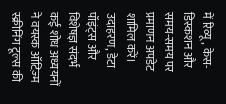में रिव्यू, केस-डिस्कशन और समय-समय पर प्रमाणन अपडेट शामिल करें।
उदाहरण, डेटा पॉइंट्स और विशेषज्ञ संदर्भ
कई शोध अध्ययनों ने वयस्क ऑटिज़्म स्क्रीनिंग टूल्स की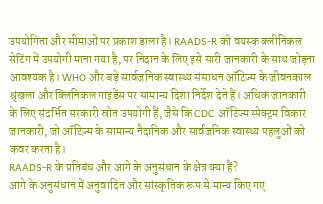उपयोगिता और सीमाओं पर प्रकाश डाला है। RAADS-R को वयस्क क्लीनिकल सेटिंग में उपयोगी माना गया है, पर निदान के लिए इसे सारी जानकारी के साथ जोड़ना आवश्यक है। WHO और बड़े सार्वजनिक स्वास्थ्य संसाधन ऑटिज़्म के जीवनकाल श्रृंखला और क्लिनिकल गाइडेंस पर सामान्य दिशा निर्देश देते हैं। अधिक जानकारी के लिए संदर्भित सरकारी स्रोत उपयोगी हैं, जैसे कि CDC ऑटिज्म स्पेक्ट्रम विकार जानकारी, जो ऑटिज़्म के सामान्य नैदानिक और सार्वजनिक स्वास्थ्य पहलुओं को कवर करता है।
RAADS-R के प्रतिबंध और आगे के अनुसंधान के क्षेत्र क्या हैं?
आगे के अनुसंधान में अनुवादित और सांस्कृतिक रूप से मान्य किए गए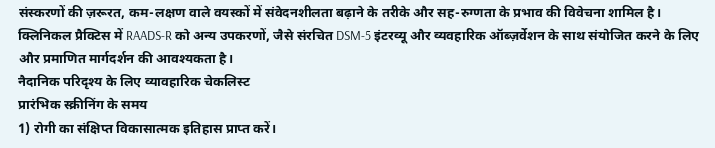संस्करणों की ज़रूरत, कम-लक्षण वाले वयस्कों में संवेदनशीलता बढ़ाने के तरीके और सह-रुग्णता के प्रभाव की विवेचना शामिल है। क्लिनिकल प्रैक्टिस में RAADS-R को अन्य उपकरणों, जैसे संरचित DSM-5 इंटरव्यू और व्यवहारिक ऑब्ज़र्वेशन के साथ संयोजित करने के लिए और प्रमाणित मार्गदर्शन की आवश्यकता है।
नैदानिक परिदृश्य के लिए व्यावहारिक चेकलिस्ट
प्रारंभिक स्क्रीनिंग के समय
1) रोगी का संक्षिप्त विकासात्मक इतिहास प्राप्त करें।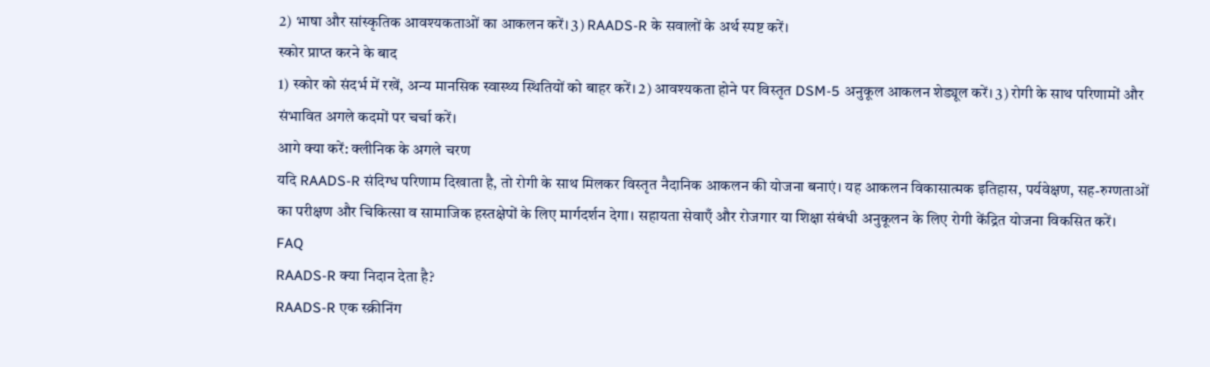2) भाषा और सांस्कृतिक आवश्यकताओं का आकलन करें। 3) RAADS-R के सवालों के अर्थ स्पष्ट करें।
स्कोर प्राप्त करने के बाद
1) स्कोर को संदर्भ में रखें, अन्य मानसिक स्वास्थ्य स्थितियों को बाहर करें। 2) आवश्यकता होने पर विस्तृत DSM-5 अनुकूल आकलन शेड्यूल करें। 3) रोगी के साथ परिणामों और संभावित अगले कदमों पर चर्चा करें।
आगे क्या करें: क्लीनिक के अगले चरण
यदि RAADS-R संदिग्ध परिणाम दिखाता है, तो रोगी के साथ मिलकर विस्तृत नैदानिक आकलन की योजना बनाएं। यह आकलन विकासात्मक इतिहास, पर्यवेक्षण, सह-रुग्णताओं का परीक्षण और चिकित्सा व सामाजिक हस्तक्षेपों के लिए मार्गदर्शन देगा। सहायता सेवाएँ और रोजगार या शिक्षा संबंधी अनुकूलन के लिए रोगी केंद्रित योजना विकसित करें।
FAQ
RAADS-R क्या निदान देता है?
RAADS-R एक स्क्रीनिंग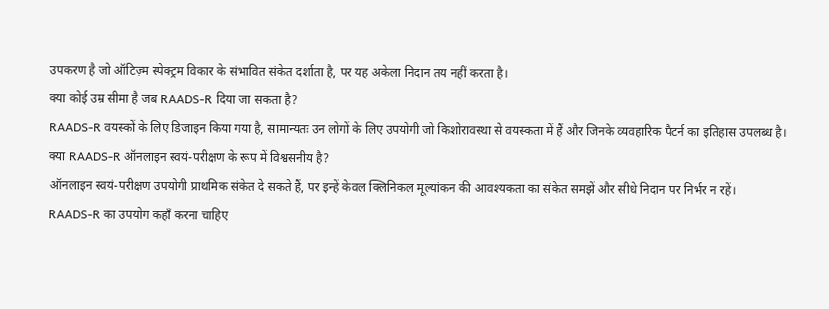उपकरण है जो ऑटिज़्म स्पेक्ट्रम विकार के संभावित संकेत दर्शाता है, पर यह अकेला निदान तय नहीं करता है।
क्या कोई उम्र सीमा है जब RAADS-R दिया जा सकता है?
RAADS-R वयस्कों के लिए डिजाइन किया गया है, सामान्यतः उन लोगों के लिए उपयोगी जो किशोरावस्था से वयस्कता में हैं और जिनके व्यवहारिक पैटर्न का इतिहास उपलब्ध है।
क्या RAADS-R ऑनलाइन स्वयं-परीक्षण के रूप में विश्वसनीय है?
ऑनलाइन स्वयं-परीक्षण उपयोगी प्राथमिक संकेत दे सकते हैं, पर इन्हें केवल क्लिनिकल मूल्यांकन की आवश्यकता का संकेत समझें और सीधे निदान पर निर्भर न रहें।
RAADS-R का उपयोग कहाँ करना चाहिए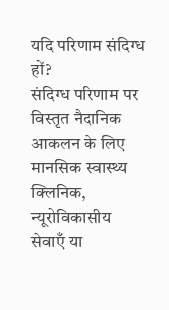यदि परिणाम संदिग्ध हों?
संदिग्ध परिणाम पर विस्तृत नैदानिक आकलन के लिए मानसिक स्वास्थ्य क्लिनिक, न्यूरोविकासीय सेवाएँ या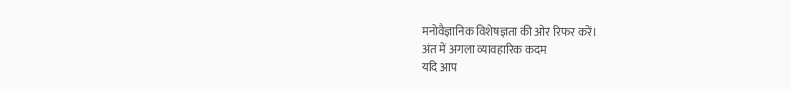मनोवैज्ञानिक विशेषज्ञता की ओर रिफर करें।
अंत में अगला व्यावहारिक कदम
यदि आप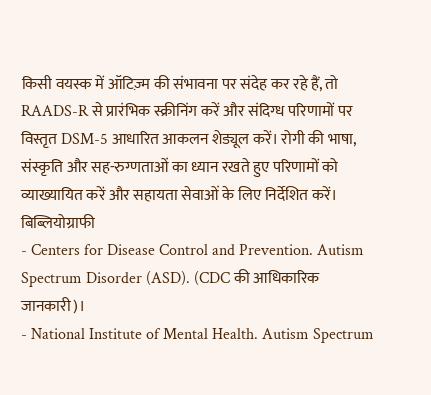किसी वयस्क में ऑटिज़्म की संभावना पर संदेह कर रहे हैं, तो RAADS-R से प्रारंभिक स्क्रीनिंग करें और संदिग्ध परिणामों पर विस्तृत DSM-5 आधारित आकलन शेड्यूल करें। रोगी की भाषा, संस्कृति और सह-रुग्णताओं का ध्यान रखते हुए परिणामों को व्याख्यायित करें और सहायता सेवाओं के लिए निर्देशित करें।
बिब्लियोग्राफी
- Centers for Disease Control and Prevention. Autism Spectrum Disorder (ASD). (CDC की आधिकारिक जानकारी)।
- National Institute of Mental Health. Autism Spectrum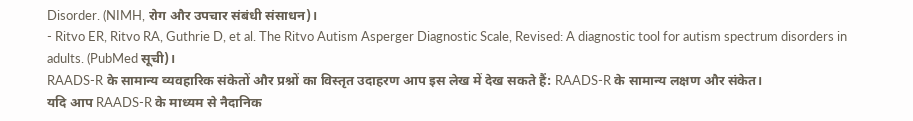Disorder. (NIMH, रोग और उपचार संबंधी संसाधन)।
- Ritvo ER, Ritvo RA, Guthrie D, et al. The Ritvo Autism Asperger Diagnostic Scale, Revised: A diagnostic tool for autism spectrum disorders in adults. (PubMed सूची)।
RAADS-R के सामान्य व्यवहारिक संकेतों और प्रश्नों का विस्तृत उदाहरण आप इस लेख में देख सकते हैं: RAADS-R के सामान्य लक्षण और संकेत।
यदि आप RAADS-R के माध्यम से नैदानिक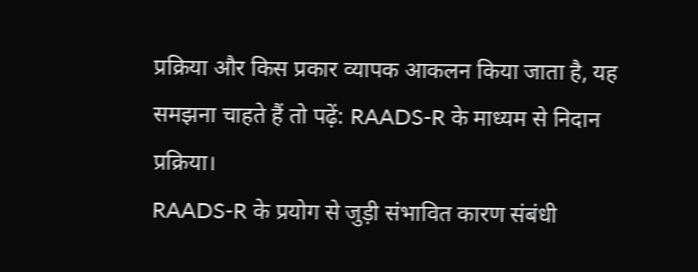प्रक्रिया और किस प्रकार व्यापक आकलन किया जाता है, यह समझना चाहते हैं तो पढ़ें: RAADS-R के माध्यम से निदान प्रक्रिया।
RAADS-R के प्रयोग से जुड़ी संभावित कारण संबंधी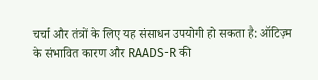चर्चा और तंत्रों के लिए यह संसाधन उपयोगी हो सकता है: ऑटिज़्म के संभावित कारण और RAADS-R की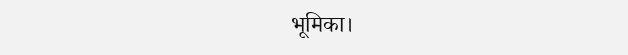भूमिका।